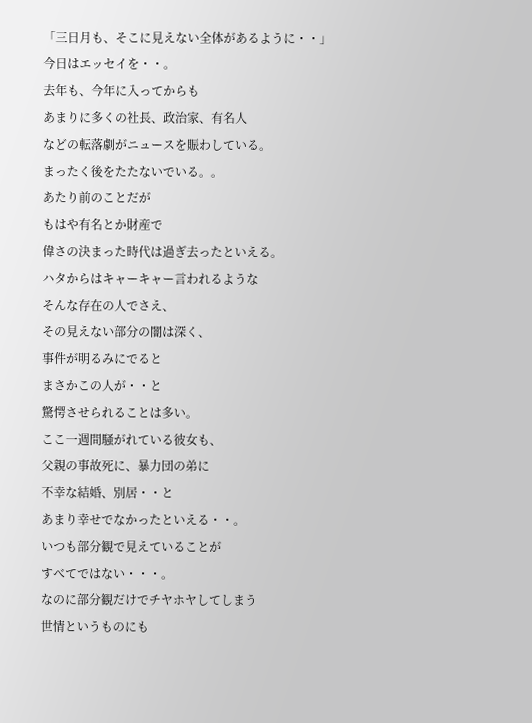「三日月も、そこに見えない全体があるように・・」
今日はエッセイを・・。
去年も、今年に入ってからも
あまりに多くの社長、政治家、有名人
などの転落劇がニュースを賑わしている。
まったく後をたたないでいる。。
あたり前のことだが
もはや有名とか財産で
偉さの決まった時代は過ぎ去ったといえる。
ハタからはキャーキャー言われるような
そんな存在の人でさえ、
その見えない部分の闇は深く、
事件が明るみにでると
まさかこの人が・・と
驚愕させられることは多い。
ここ一週間騒がれている彼女も、
父親の事故死に、暴力団の弟に
不幸な結婚、別居・・と
あまり幸せでなかったといえる・・。
いつも部分観で見えていることが
すべてではない・・・。
なのに部分観だけでチヤホヤしてしまう
世情というものにも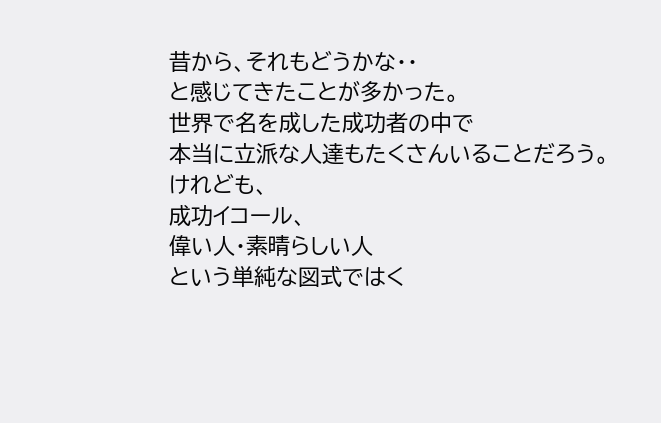昔から、それもどうかな・・
と感じてきたことが多かった。
世界で名を成した成功者の中で
本当に立派な人達もたくさんいることだろう。
けれども、
成功イコール、
偉い人・素晴らしい人
という単純な図式ではく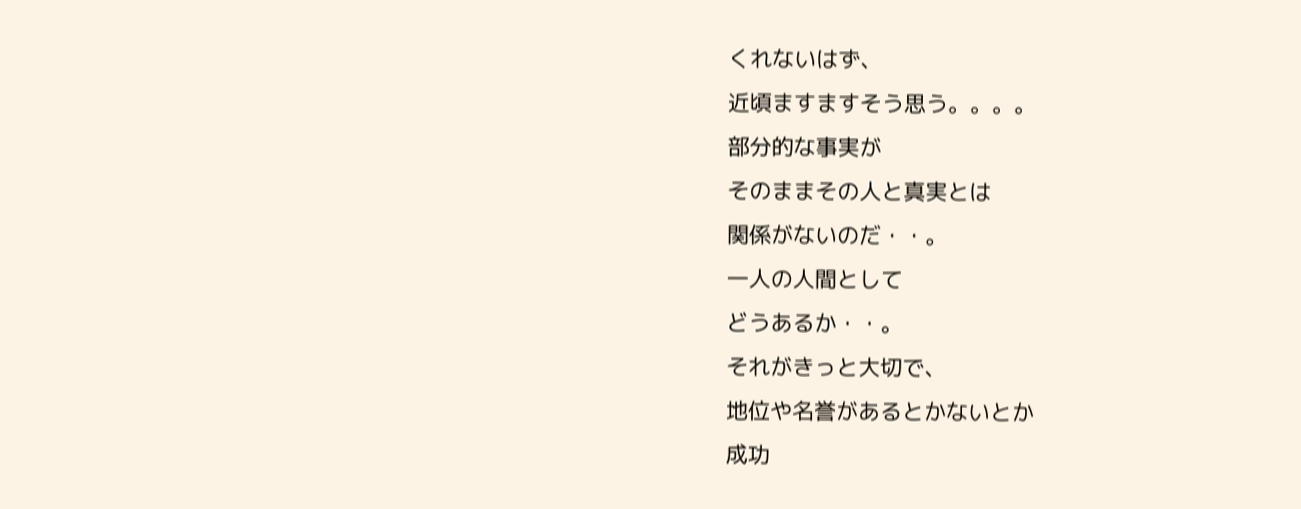くれないはず、
近頃ますますそう思う。。。。
部分的な事実が
そのままその人と真実とは
関係がないのだ・・。
一人の人間として
どうあるか・・。
それがきっと大切で、
地位や名誉があるとかないとか
成功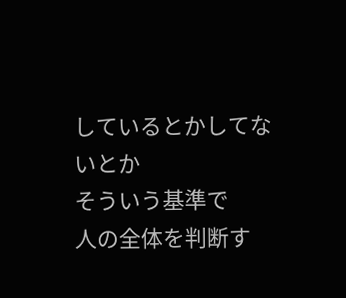しているとかしてないとか
そういう基準で
人の全体を判断す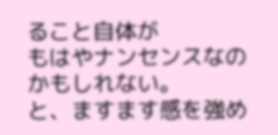ること自体が
もはやナンセンスなのかもしれない。
と、ますます感を強め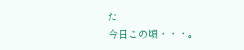た
今日この頃・・・。